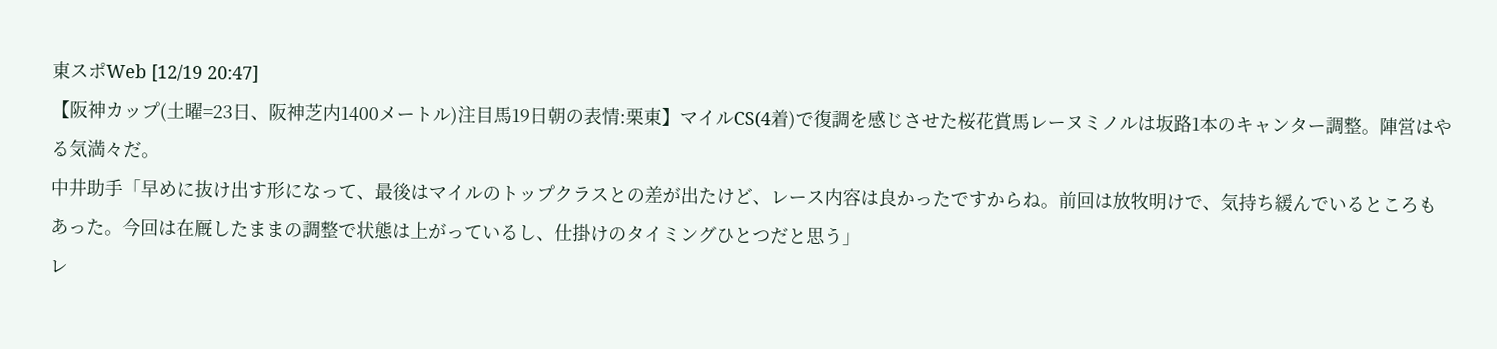東スポWeb [12/19 20:47]
【阪神カップ(土曜=23日、阪神芝内1400メートル)注目馬19日朝の表情:栗東】マイルCS(4着)で復調を感じさせた桜花賞馬レーヌミノルは坂路1本のキャンター調整。陣営はやる気満々だ。
中井助手「早めに抜け出す形になって、最後はマイルのトップクラスとの差が出たけど、レース内容は良かったですからね。前回は放牧明けで、気持ち緩んでいるところもあった。今回は在厩したままの調整で状態は上がっているし、仕掛けのタイミングひとつだと思う」
レ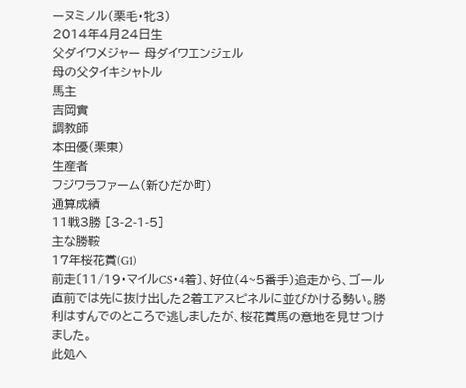ーヌミノル(栗毛・牝3)
2014年4月24日生
父ダイワメジャー 母ダイワエンジェル
母の父タイキシャトル
馬主
吉岡實
調教師
本田優(栗東)
生産者
フジワラファーム(新ひだか町)
通算成績
11戦3勝 [3-2-1-5]
主な勝鞍
17年桜花賞(G1)
前走〔11/19・マイルCS・4着〕、好位(4~5番手)追走から、ゴール直前では先に抜け出した2着エアスピネルに並びかける勢い。勝利はすんでのところで逃しましたが、桜花賞馬の意地を見せつけました。
此処へ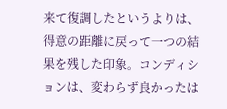来て復調したというよりは、得意の距離に戻って一つの結果を残した印象。コンディションは、変わらず良かったは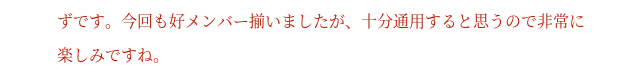ずです。今回も好メンバー揃いましたが、十分通用すると思うので非常に楽しみですね。